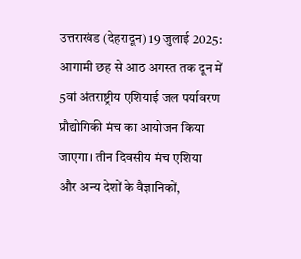उत्तराखंड (देहरादून) 19 जुलाई 2025: आगामी छह से आठ अगस्त तक दून में 5वां अंतराष्ट्रीय एशियाई जल पर्यावरण प्रौद्योगिकी मंच का आयोजन किया जाएगा। तीन दिवसीय मंच एशिया और अन्य देशों के वैज्ञानिकों,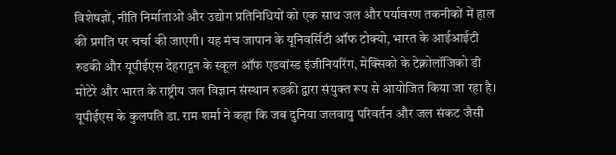विशेषज्ञों, नीति निर्माताओं और उद्योग प्रतिनिधियों को एक साथ जल और पर्यावरण तकनीकों में हाल की प्रगति पर चर्चा की जाएगी। यह मंच जापान के यूनिवर्सिटी ऑफ टोक्यो, भारत के आईआईटी रुडकी और यूपीईएस देहरादून के स्कूल ऑफ एडवांस्ड इंजीनियरिंग, मेक्सिको के टेक्नोलॉजिको डी मोटेरे और भारत के राष्ट्रीय जल विज्ञान संस्थान रुडकी द्वारा संयुक्त रूप से आयोजित किया जा रहा है। यूपीईएस के कुलपति डा. राम शर्मा ने कहा कि जब दुनिया जलवायु परिवर्तन और जल संकट जैसी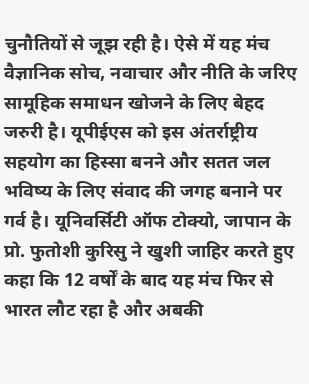चुनौतियों से जूझ रही है। ऐसे में यह मंच वैज्ञानिक सोच, नवाचार और नीति के जरिए सामूहिक समाधन खोजने के लिए बेहद जरुरी है। यूपीईएस को इस अंतर्राष्ट्रीय सहयोग का हिस्सा बनने और सतत जल भविष्य के लिए संवाद की जगह बनाने पर गर्व है। यूनिवर्सिटी ऑफ टोक्यो, जापान के प्रो. फुतोशी कुरिसु ने खुशी जाहिर करते हुए कहा कि 12 वर्षों के बाद यह मंच फिर से भारत लौट रहा है और अबकी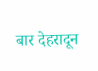बार देहरादून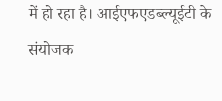में हो रहा है। आईएफएडब्ल्यूईटी के संयोजक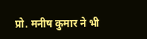प्रो. मनीष कुमार ने भी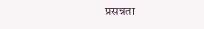प्रसन्नता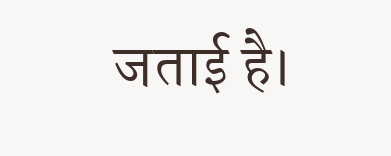जताई है।